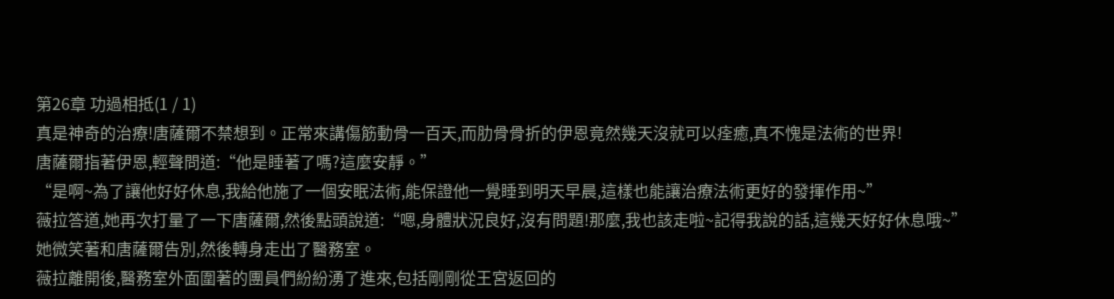第26章 功過相抵(1 / 1)
真是神奇的治療!唐薩爾不禁想到。正常來講傷筋動骨一百天,而肋骨骨折的伊恩竟然幾天沒就可以痊癒,真不愧是法術的世界!
唐薩爾指著伊恩,輕聲問道:“他是睡著了嗎?這麼安靜。”
“是啊~為了讓他好好休息,我給他施了一個安眠法術,能保證他一覺睡到明天早晨,這樣也能讓治療法術更好的發揮作用~”
薇拉答道,她再次打量了一下唐薩爾,然後點頭說道:“嗯,身體狀況良好,沒有問題!那麼,我也該走啦~記得我說的話,這幾天好好休息哦~”
她微笑著和唐薩爾告別,然後轉身走出了醫務室。
薇拉離開後,醫務室外面圍著的團員們紛紛湧了進來,包括剛剛從王宮返回的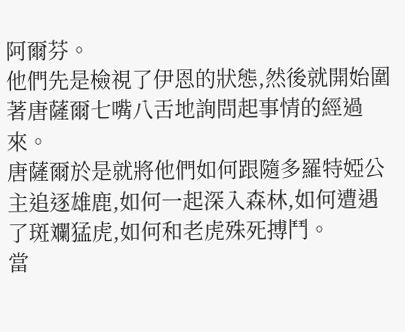阿爾芬。
他們先是檢視了伊恩的狀態,然後就開始圍著唐薩爾七嘴八舌地詢問起事情的經過來。
唐薩爾於是就將他們如何跟隨多羅特婭公主追逐雄鹿,如何一起深入森林,如何遭遇了斑斕猛虎,如何和老虎殊死搏鬥。
當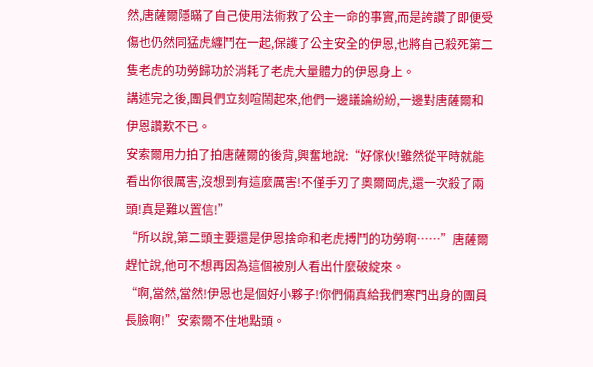然,唐薩爾隱瞞了自己使用法術救了公主一命的事實,而是誇讚了即便受傷也仍然同猛虎纏鬥在一起,保護了公主安全的伊恩,也將自己殺死第二隻老虎的功勞歸功於消耗了老虎大量體力的伊恩身上。
講述完之後,團員們立刻喧鬧起來,他們一邊議論紛紛,一邊對唐薩爾和伊恩讚歎不已。
安索爾用力拍了拍唐薩爾的後背,興奮地說:“好傢伙!雖然從平時就能看出你很厲害,沒想到有這麼厲害!不僅手刃了奧爾岡虎,還一次殺了兩頭!真是難以置信!”
“所以說,第二頭主要還是伊恩捨命和老虎搏鬥的功勞啊……”唐薩爾趕忙說,他可不想再因為這個被別人看出什麼破綻來。
“啊,當然,當然!伊恩也是個好小夥子!你們倆真給我們寒門出身的團員長臉啊!”安索爾不住地點頭。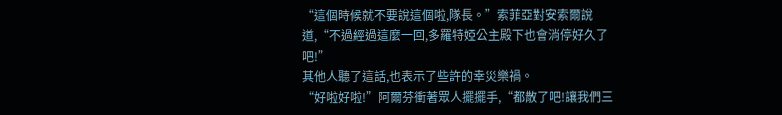“這個時候就不要說這個啦,隊長。”索菲亞對安索爾說道,“不過經過這麼一回,多羅特婭公主殿下也會消停好久了吧!”
其他人聽了這話,也表示了些許的幸災樂禍。
“好啦好啦!”阿爾芬衝著眾人擺擺手,“都散了吧!讓我們三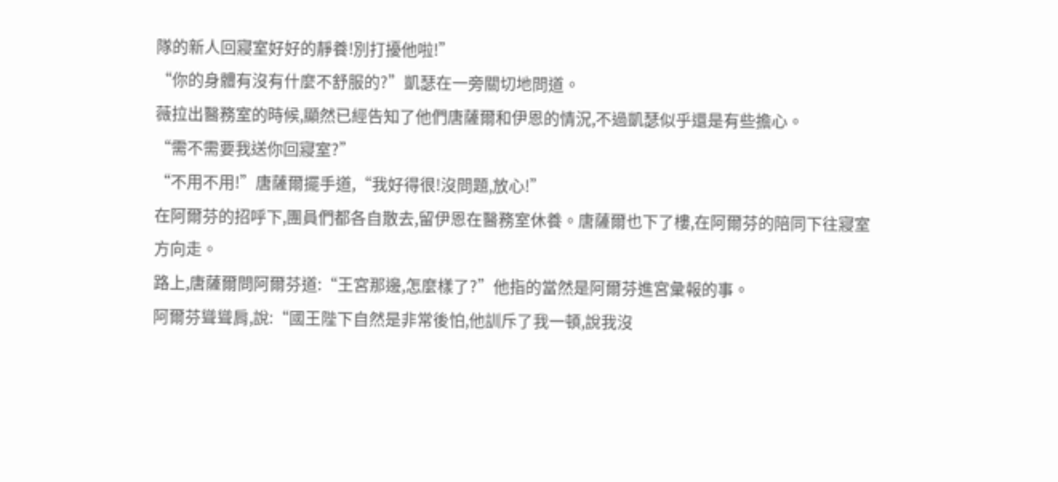隊的新人回寢室好好的靜養!別打擾他啦!”
“你的身體有沒有什麼不舒服的?”凱瑟在一旁關切地問道。
薇拉出醫務室的時候,顯然已經告知了他們唐薩爾和伊恩的情況,不過凱瑟似乎還是有些擔心。
“需不需要我送你回寢室?”
“不用不用!”唐薩爾擺手道,“我好得很!沒問題,放心!”
在阿爾芬的招呼下,團員們都各自散去,留伊恩在醫務室休養。唐薩爾也下了樓,在阿爾芬的陪同下往寢室方向走。
路上,唐薩爾問阿爾芬道:“王宮那邊,怎麼樣了?”他指的當然是阿爾芬進宮彙報的事。
阿爾芬聳聳肩,說:“國王陛下自然是非常後怕,他訓斥了我一頓,說我沒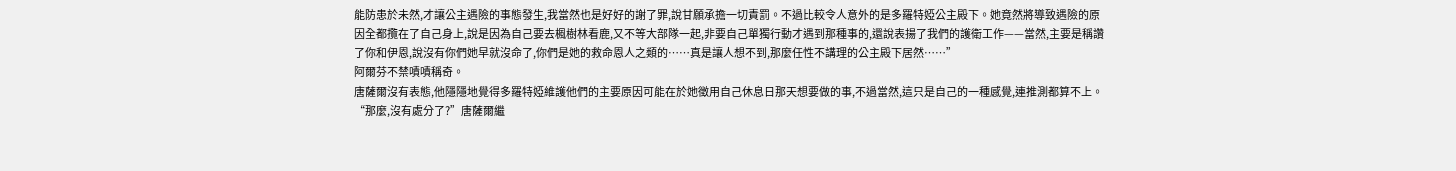能防患於未然,才讓公主遇險的事態發生,我當然也是好好的謝了罪,說甘願承擔一切責罰。不過比較令人意外的是多羅特婭公主殿下。她竟然將導致遇險的原因全都攬在了自己身上,說是因為自己要去楓樹林看鹿,又不等大部隊一起,非要自己單獨行動才遇到那種事的,還說表揚了我們的護衛工作——當然,主要是稱讚了你和伊恩,說沒有你們她早就沒命了,你們是她的救命恩人之類的……真是讓人想不到,那麼任性不講理的公主殿下居然……”
阿爾芬不禁嘖嘖稱奇。
唐薩爾沒有表態,他隱隱地覺得多羅特婭維護他們的主要原因可能在於她徵用自己休息日那天想要做的事,不過當然,這只是自己的一種感覺,連推測都算不上。
“那麼,沒有處分了?”唐薩爾繼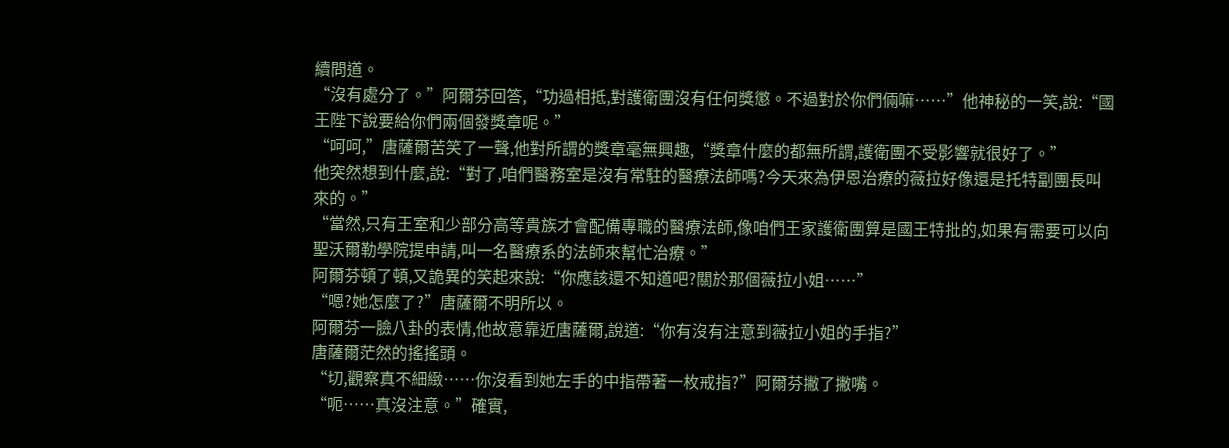續問道。
“沒有處分了。”阿爾芬回答,“功過相抵,對護衛團沒有任何獎懲。不過對於你們倆嘛……”他神秘的一笑,說:“國王陛下說要給你們兩個發獎章呢。”
“呵呵,”唐薩爾苦笑了一聲,他對所謂的獎章毫無興趣,“獎章什麼的都無所謂,護衛團不受影響就很好了。”
他突然想到什麼,說:“對了,咱們醫務室是沒有常駐的醫療法師嗎?今天來為伊恩治療的薇拉好像還是托特副團長叫來的。”
“當然,只有王室和少部分高等貴族才會配備專職的醫療法師,像咱們王家護衛團算是國王特批的,如果有需要可以向聖沃爾勒學院提申請,叫一名醫療系的法師來幫忙治療。”
阿爾芬頓了頓,又詭異的笑起來說:“你應該還不知道吧?關於那個薇拉小姐……”
“嗯?她怎麼了?”唐薩爾不明所以。
阿爾芬一臉八卦的表情,他故意靠近唐薩爾,說道:“你有沒有注意到薇拉小姐的手指?”
唐薩爾茫然的搖搖頭。
“切,觀察真不細緻……你沒看到她左手的中指帶著一枚戒指?”阿爾芬撇了撇嘴。
“呃……真沒注意。”確實,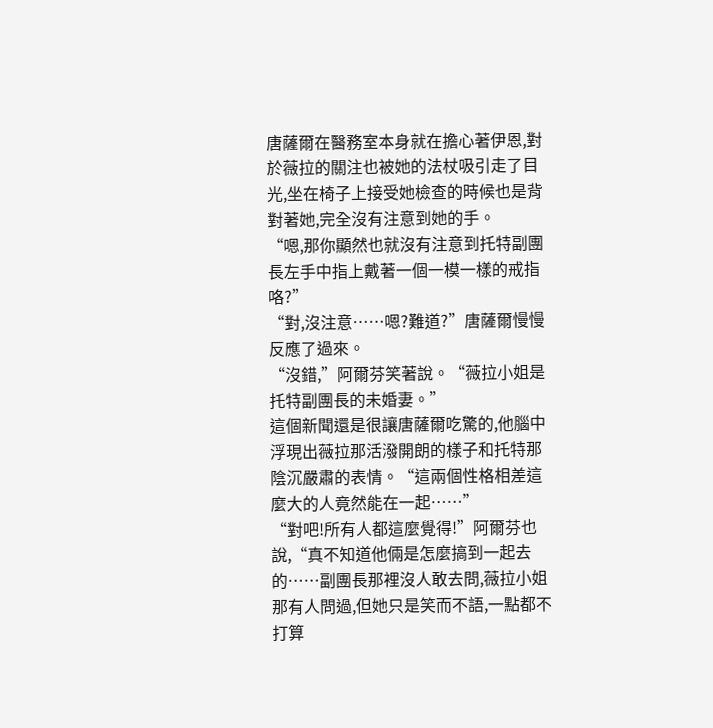唐薩爾在醫務室本身就在擔心著伊恩,對於薇拉的關注也被她的法杖吸引走了目光,坐在椅子上接受她檢查的時候也是背對著她,完全沒有注意到她的手。
“嗯,那你顯然也就沒有注意到托特副團長左手中指上戴著一個一模一樣的戒指咯?”
“對,沒注意……嗯?難道?”唐薩爾慢慢反應了過來。
“沒錯,”阿爾芬笑著說。“薇拉小姐是托特副團長的未婚妻。”
這個新聞還是很讓唐薩爾吃驚的,他腦中浮現出薇拉那活潑開朗的樣子和托特那陰沉嚴肅的表情。“這兩個性格相差這麼大的人竟然能在一起……”
“對吧!所有人都這麼覺得!”阿爾芬也說,“真不知道他倆是怎麼搞到一起去的……副團長那裡沒人敢去問,薇拉小姐那有人問過,但她只是笑而不語,一點都不打算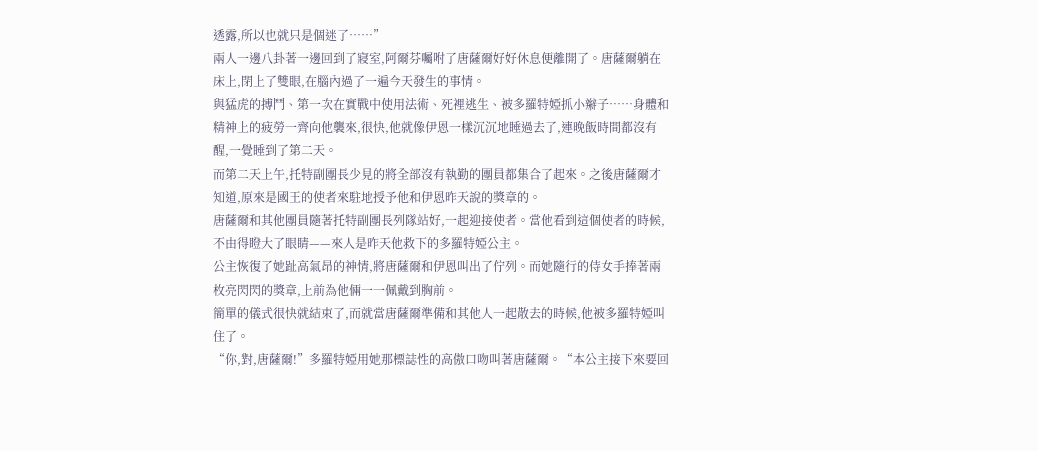透露,所以也就只是個迷了……”
兩人一邊八卦著一邊回到了寢室,阿爾芬囑咐了唐薩爾好好休息便離開了。唐薩爾躺在床上,閉上了雙眼,在腦內過了一遍今天發生的事情。
與猛虎的搏鬥、第一次在實戰中使用法術、死裡逃生、被多羅特婭抓小辮子……身體和精神上的疲勞一齊向他襲來,很快,他就像伊恩一樣沉沉地睡過去了,連晚飯時間都沒有醒,一覺睡到了第二天。
而第二天上午,托特副團長少見的將全部沒有執勤的團員都集合了起來。之後唐薩爾才知道,原來是國王的使者來駐地授予他和伊恩昨天說的獎章的。
唐薩爾和其他團員隨著托特副團長列隊站好,一起迎接使者。當他看到這個使者的時候,不由得瞪大了眼睛——來人是昨天他救下的多羅特婭公主。
公主恢復了她趾高氣昂的神情,將唐薩爾和伊恩叫出了佇列。而她隨行的侍女手捧著兩枚亮閃閃的獎章,上前為他倆一一佩戴到胸前。
簡單的儀式很快就結束了,而就當唐薩爾準備和其他人一起散去的時候,他被多羅特婭叫住了。
“你,對,唐薩爾!”多羅特婭用她那標誌性的高傲口吻叫著唐薩爾。“本公主接下來要回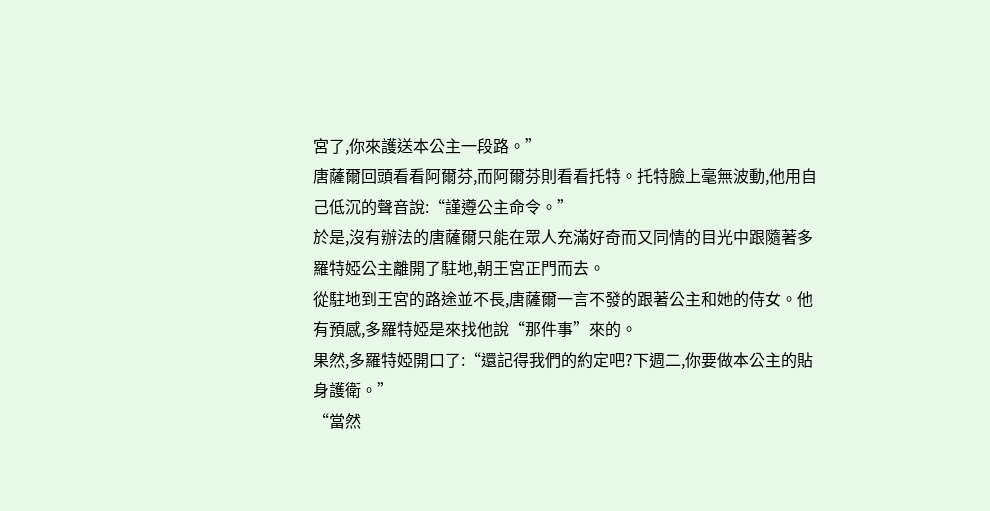宮了,你來護送本公主一段路。”
唐薩爾回頭看看阿爾芬,而阿爾芬則看看托特。托特臉上毫無波動,他用自己低沉的聲音說:“謹遵公主命令。”
於是,沒有辦法的唐薩爾只能在眾人充滿好奇而又同情的目光中跟隨著多羅特婭公主離開了駐地,朝王宮正門而去。
從駐地到王宮的路途並不長,唐薩爾一言不發的跟著公主和她的侍女。他有預感,多羅特婭是來找他說“那件事”來的。
果然,多羅特婭開口了:“還記得我們的約定吧?下週二,你要做本公主的貼身護衛。”
“當然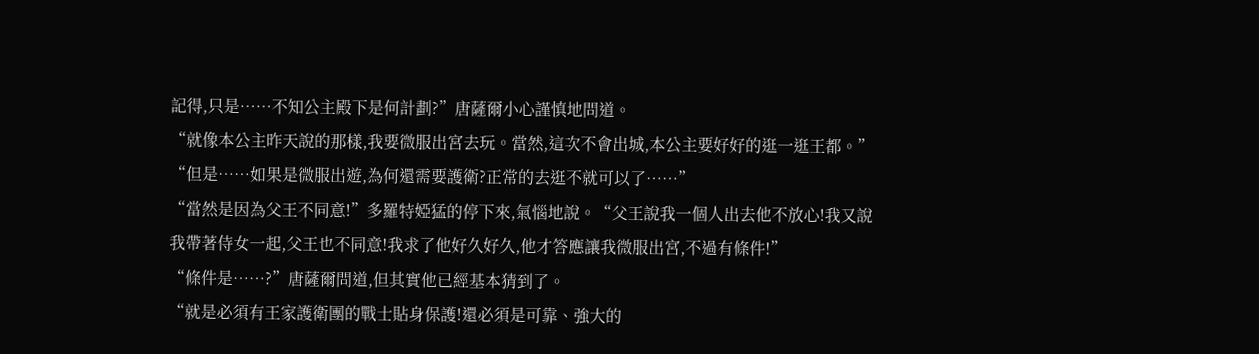記得,只是……不知公主殿下是何計劃?”唐薩爾小心謹慎地問道。
“就像本公主昨天說的那樣,我要微服出宮去玩。當然,這次不會出城,本公主要好好的逛一逛王都。”
“但是……如果是微服出遊,為何還需要護衛?正常的去逛不就可以了……”
“當然是因為父王不同意!”多羅特婭猛的停下來,氣惱地說。“父王說我一個人出去他不放心!我又說我帶著侍女一起,父王也不同意!我求了他好久好久,他才答應讓我微服出宮,不過有條件!”
“條件是……?”唐薩爾問道,但其實他已經基本猜到了。
“就是必須有王家護衛團的戰士貼身保護!還必須是可靠、強大的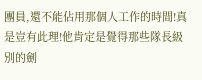團員,還不能佔用那個人工作的時間!真是豈有此理!他肯定是覺得那些隊長級別的劍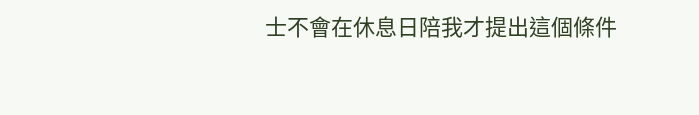士不會在休息日陪我才提出這個條件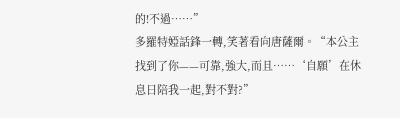的!不過……”
多羅特婭話鋒一轉,笑著看向唐薩爾。“本公主找到了你——可靠,強大,而且……‘自願’在休息日陪我一起,對不對?”